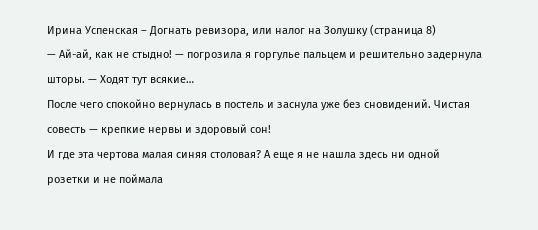Ирина Успенская – Догнать ревизора, или налог на Золушку (страница 8)
— Ай-ай, как не стыдно! — погрозила я горгулье пальцем и решительно задернула шторы. — Ходят тут всякие…
После чего спокойно вернулась в постель и заснула уже без сновидений. Чистая совесть — крепкие нервы и здоровый сон!
И где эта чертова малая синяя столовая? А еще я не нашла здесь ни одной розетки и не поймала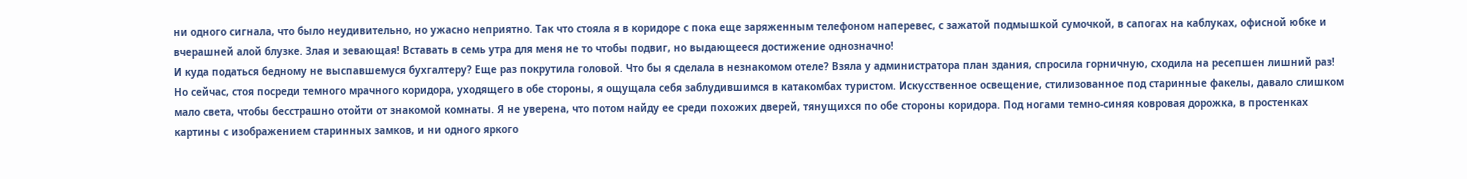ни одного сигнала, что было неудивительно, но ужасно неприятно. Так что стояла я в коридоре с пока еще заряженным телефоном наперевес, с зажатой подмышкой сумочкой, в сапогах на каблуках, офисной юбке и вчерашней алой блузке. Злая и зевающая! Вставать в семь утра для меня не то чтобы подвиг, но выдающееся достижение однозначно!
И куда податься бедному не выспавшемуся бухгалтеру? Еще раз покрутила головой. Что бы я сделала в незнакомом отеле? Взяла у администратора план здания, спросила горничную, сходила на ресепшен лишний раз! Но сейчас, стоя посреди темного мрачного коридора, уходящего в обе стороны, я ощущала себя заблудившимся в катакомбах туристом. Искусственное освещение, стилизованное под старинные факелы, давало слишком мало света, чтобы бесстрашно отойти от знакомой комнаты. Я не уверена, что потом найду ее среди похожих дверей, тянущихся по обе стороны коридора. Под ногами темно-синяя ковровая дорожка, в простенках картины с изображением старинных замков, и ни одного яркого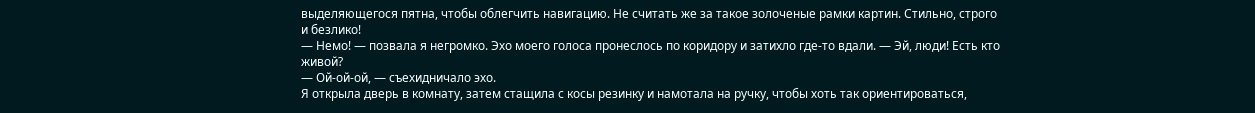выделяющегося пятна, чтобы облегчить навигацию. Не считать же за такое золоченые рамки картин. Стильно, строго и безлико!
— Немо! — позвала я негромко. Эхо моего голоса пронеслось по коридору и затихло где-то вдали. — Эй, люди! Есть кто живой?
— Ой-ой-ой, — съехидничало эхо.
Я открыла дверь в комнату, затем стащила с косы резинку и намотала на ручку, чтобы хоть так ориентироваться,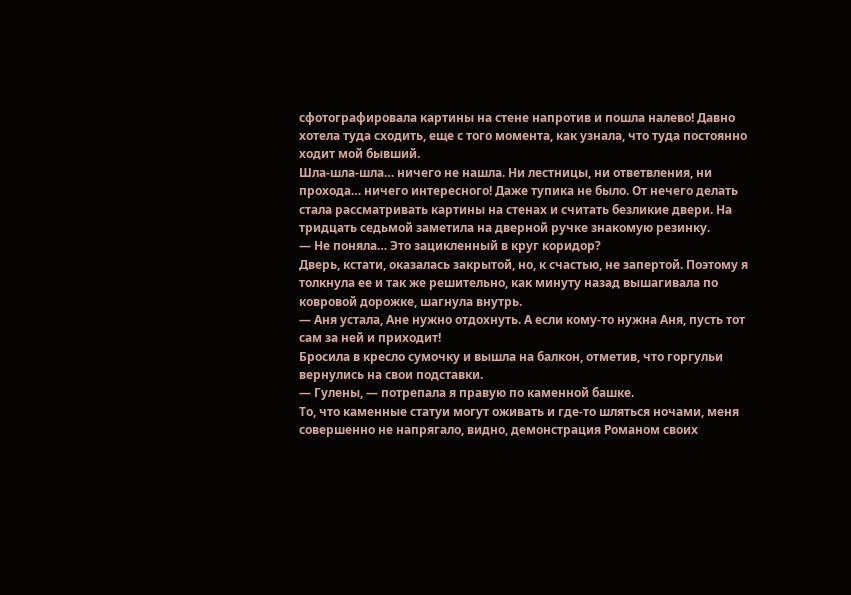сфотографировала картины на стене напротив и пошла налево! Давно хотела туда сходить, еще с того момента, как узнала, что туда постоянно ходит мой бывший.
Шла-шла-шла… ничего не нашла. Ни лестницы, ни ответвления, ни прохода… ничего интересного! Даже тупика не было. От нечего делать стала рассматривать картины на стенах и считать безликие двери. На тридцать седьмой заметила на дверной ручке знакомую резинку.
— Не поняла… Это зацикленный в круг коридор?
Дверь, кстати, оказалась закрытой, но, к счастью, не запертой. Поэтому я толкнула ее и так же решительно, как минуту назад вышагивала по ковровой дорожке, шагнула внутрь.
— Аня устала, Ане нужно отдохнуть. А если кому-то нужна Аня, пусть тот сам за ней и приходит!
Бросила в кресло сумочку и вышла на балкон, отметив, что горгульи вернулись на свои подставки.
— Гулены, — потрепала я правую по каменной башке.
То, что каменные статуи могут оживать и где-то шляться ночами, меня совершенно не напрягало, видно, демонстрация Романом своих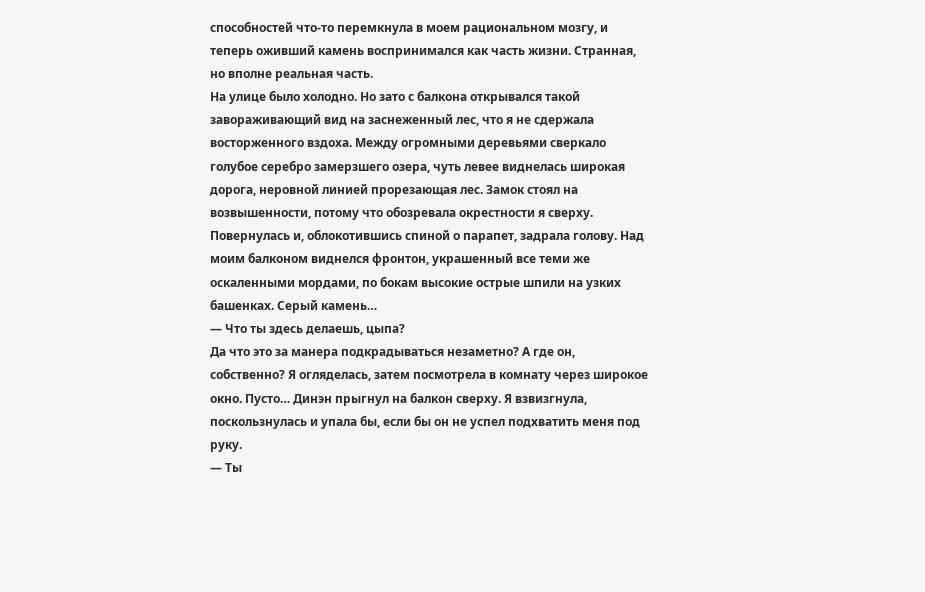способностей что-то перемкнула в моем рациональном мозгу, и теперь оживший камень воспринимался как часть жизни. Странная, но вполне реальная часть.
На улице было холодно. Но зато с балкона открывался такой завораживающий вид на заснеженный лес, что я не сдержала восторженного вздоха. Между огромными деревьями сверкало голубое серебро замерзшего озера, чуть левее виднелась широкая дорога, неровной линией прорезающая лес. Замок стоял на возвышенности, потому что обозревала окрестности я сверху. Повернулась и, облокотившись спиной о парапет, задрала голову. Над моим балконом виднелся фронтон, украшенный все теми же оскаленными мордами, по бокам высокие острые шпили на узких башенках. Серый камень…
— Что ты здесь делаешь, цыпа?
Да что это за манера подкрадываться незаметно? А где он, собственно? Я огляделась, затем посмотрела в комнату через широкое окно. Пусто… Динэн прыгнул на балкон сверху. Я взвизгнула, поскользнулась и упала бы, если бы он не успел подхватить меня под руку.
— Ты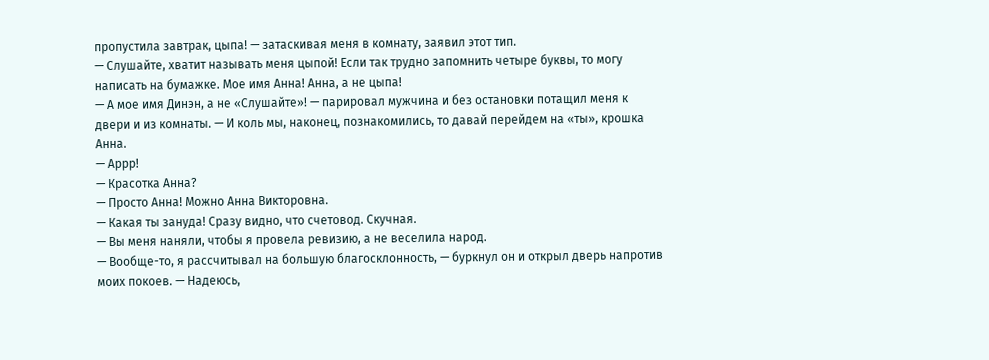пропустила завтрак, цыпа! — затаскивая меня в комнату, заявил этот тип.
— Слушайте, хватит называть меня цыпой! Если так трудно запомнить четыре буквы, то могу написать на бумажке. Мое имя Анна! Анна, а не цыпа!
— А мое имя Динэн, а не «Слушайте»! — парировал мужчина и без остановки потащил меня к двери и из комнаты. — И коль мы, наконец, познакомились, то давай перейдем на «ты», крошка Анна.
— Аррр!
— Красотка Анна?
— Просто Анна! Можно Анна Викторовна.
— Какая ты зануда! Сразу видно, что счетовод. Скучная.
— Вы меня наняли, чтобы я провела ревизию, а не веселила народ.
— Вообще-то, я рассчитывал на большую благосклонность, — буркнул он и открыл дверь напротив моих покоев. — Надеюсь,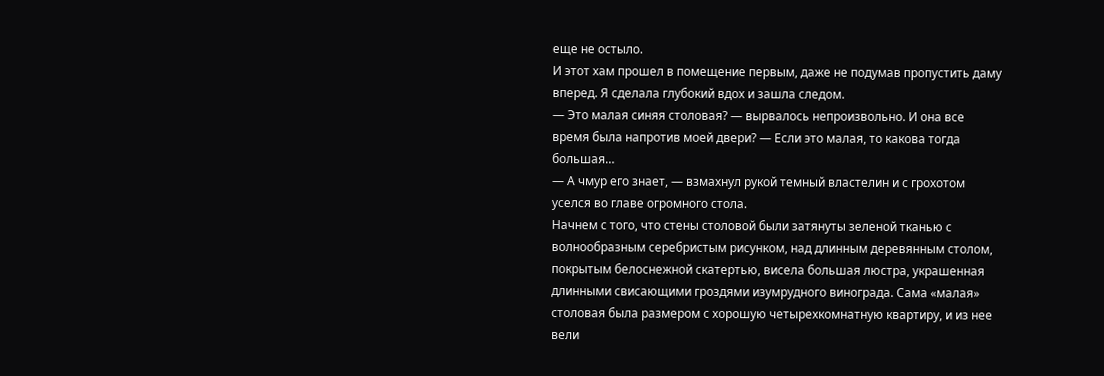еще не остыло.
И этот хам прошел в помещение первым, даже не подумав пропустить даму вперед. Я сделала глубокий вдох и зашла следом.
— Это малая синяя столовая? — вырвалось непроизвольно. И она все время была напротив моей двери? — Если это малая, то какова тогда большая…
— А чмур его знает, — взмахнул рукой темный властелин и с грохотом уселся во главе огромного стола.
Начнем с того, что стены столовой были затянуты зеленой тканью с волнообразным серебристым рисунком, над длинным деревянным столом, покрытым белоснежной скатертью, висела большая люстра, украшенная длинными свисающими гроздями изумрудного винограда. Сама «малая» столовая была размером с хорошую четырехкомнатную квартиру, и из нее вели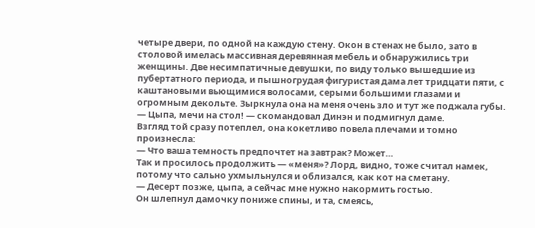четыре двери, по одной на каждую стену. Окон в стенах не было, зато в столовой имелась массивная деревянная мебель и обнаружились три женщины. Две несимпатичные девушки, по виду только вышедшие из пубертатного периода, и пышногрудая фигуристая дама лет тридцати пяти, с каштановыми вьющимися волосами, серыми большими глазами и огромным декольте. Зыркнула она на меня очень зло и тут же поджала губы.
— Цыпа, мечи на стол! — скомандовал Динэн и подмигнул даме.
Взгляд той сразу потеплел, она кокетливо повела плечами и томно произнесла:
— Что ваша темность предпочтет на завтрак? Может…
Так и просилось продолжить — «меня»? Лорд, видно, тоже считал намек, потому что сально ухмыльнулся и облизался, как кот на сметану.
— Десерт позже, цыпа, а сейчас мне нужно накормить гостью.
Он шлепнул дамочку пониже спины, и та, смеясь,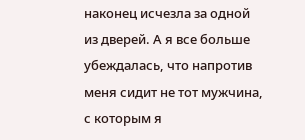наконец исчезла за одной из дверей. А я все больше убеждалась, что напротив меня сидит не тот мужчина, с которым я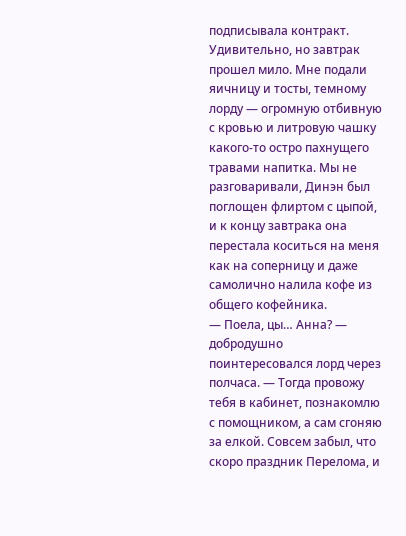подписывала контракт.
Удивительно, но завтрак прошел мило. Мне подали яичницу и тосты, темному лорду — огромную отбивную с кровью и литровую чашку какого-то остро пахнущего травами напитка. Мы не разговаривали, Динэн был поглощен флиртом с цыпой, и к концу завтрака она перестала коситься на меня как на соперницу и даже самолично налила кофе из общего кофейника.
— Поела, цы… Анна? — добродушно поинтересовался лорд через полчаса. — Тогда провожу тебя в кабинет, познакомлю с помощником, а сам сгоняю за елкой. Совсем забыл, что скоро праздник Перелома, и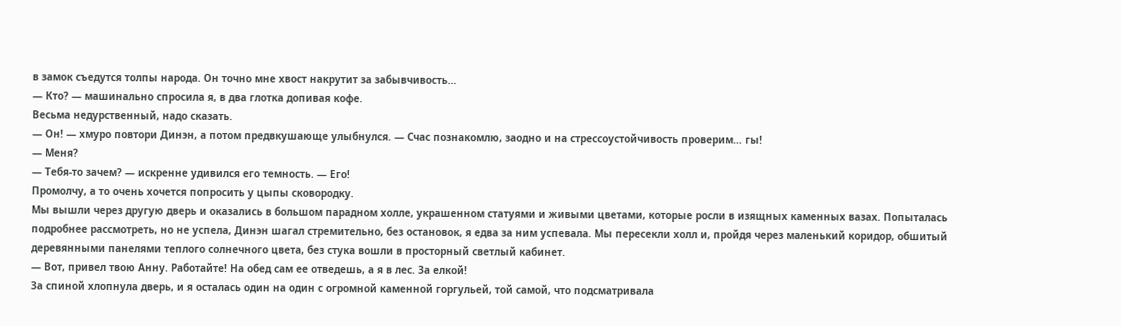в замок съедутся толпы народа. Он точно мне хвост накрутит за забывчивость…
— Кто? — машинально спросила я, в два глотка допивая кофе.
Весьма недурственный, надо сказать.
— Он! — хмуро повтори Динэн, а потом предвкушающе улыбнулся. — Счас познакомлю, заодно и на стрессоустойчивость проверим… гы!
— Меня?
— Тебя-то зачем? — искренне удивился его темность. — Его!
Промолчу, а то очень хочется попросить у цыпы сковородку.
Мы вышли через другую дверь и оказались в большом парадном холле, украшенном статуями и живыми цветами, которые росли в изящных каменных вазах. Попыталась подробнее рассмотреть, но не успела, Динэн шагал стремительно, без остановок, я едва за ним успевала. Мы пересекли холл и, пройдя через маленький коридор, обшитый деревянными панелями теплого солнечного цвета, без стука вошли в просторный светлый кабинет.
— Вот, привел твою Анну. Работайте! На обед сам ее отведешь, а я в лес. За елкой!
За спиной хлопнула дверь, и я осталась один на один с огромной каменной горгульей, той самой, что подсматривала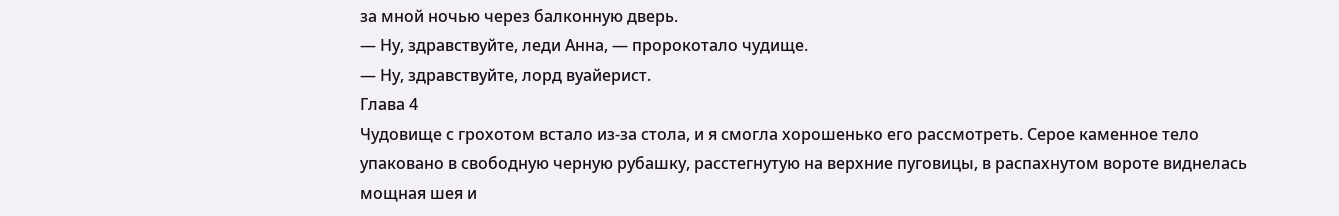за мной ночью через балконную дверь.
— Ну, здравствуйте, леди Анна, — пророкотало чудище.
— Ну, здравствуйте, лорд вуайерист.
Глава 4
Чудовище с грохотом встало из-за стола, и я смогла хорошенько его рассмотреть. Серое каменное тело упаковано в свободную черную рубашку, расстегнутую на верхние пуговицы, в распахнутом вороте виднелась мощная шея и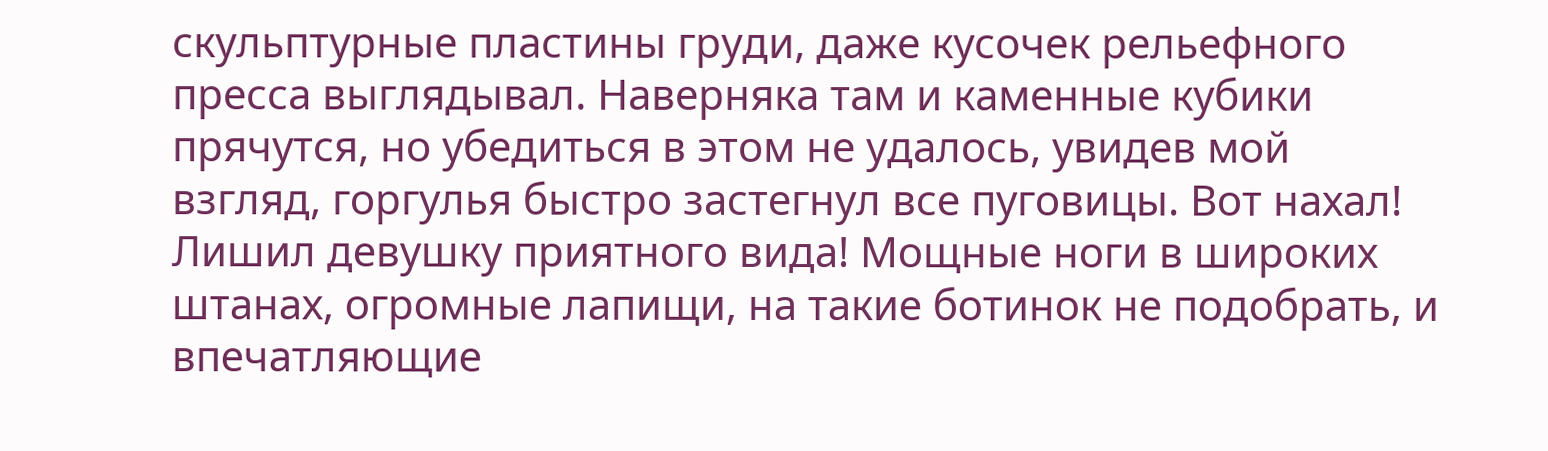скульптурные пластины груди, даже кусочек рельефного пресса выглядывал. Наверняка там и каменные кубики прячутся, но убедиться в этом не удалось, увидев мой взгляд, горгулья быстро застегнул все пуговицы. Вот нахал! Лишил девушку приятного вида! Мощные ноги в широких штанах, огромные лапищи, на такие ботинок не подобрать, и впечатляющие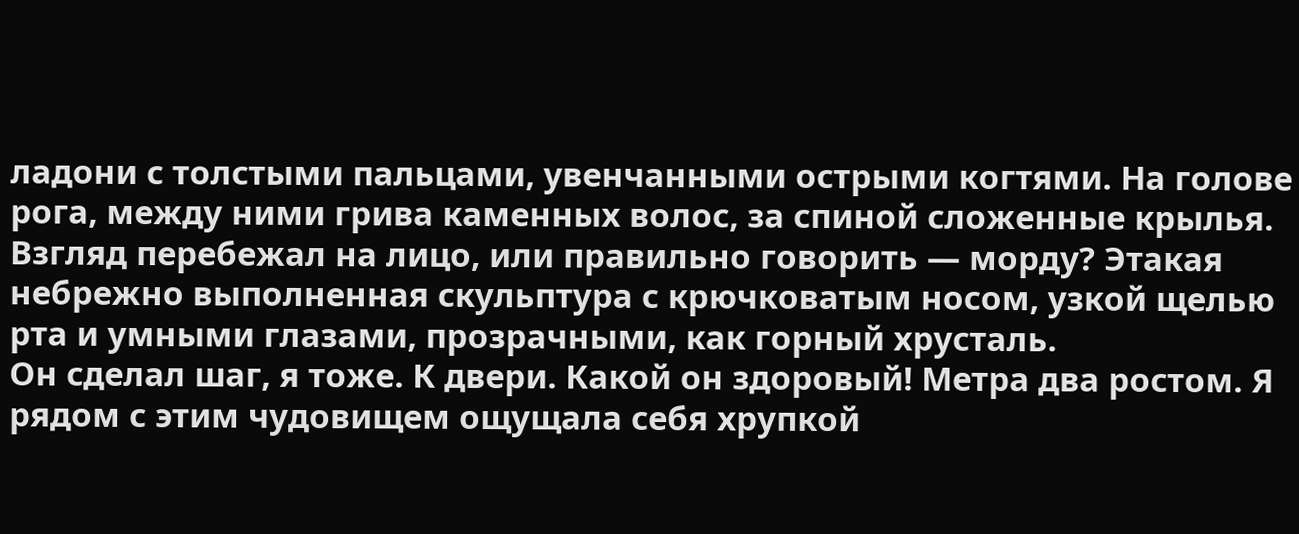ладони с толстыми пальцами, увенчанными острыми когтями. На голове рога, между ними грива каменных волос, за спиной сложенные крылья. Взгляд перебежал на лицо, или правильно говорить — морду? Этакая небрежно выполненная скульптура с крючковатым носом, узкой щелью рта и умными глазами, прозрачными, как горный хрусталь.
Он сделал шаг, я тоже. К двери. Какой он здоровый! Метра два ростом. Я рядом с этим чудовищем ощущала себя хрупкой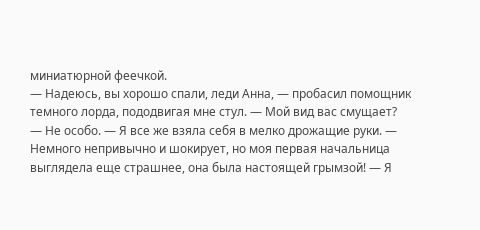миниатюрной феечкой.
— Надеюсь, вы хорошо спали, леди Анна, — пробасил помощник темного лорда, пододвигая мне стул. — Мой вид вас смущает?
— Не особо. — Я все же взяла себя в мелко дрожащие руки. — Немного непривычно и шокирует, но моя первая начальница выглядела еще страшнее, она была настоящей грымзой! — Я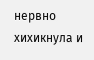нервно хихикнула и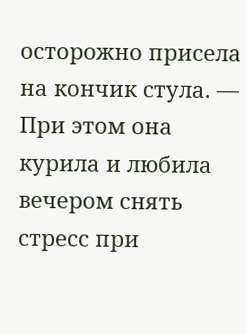осторожно присела на кончик стула. — При этом она курила и любила вечером снять стресс при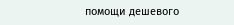помощи дешевого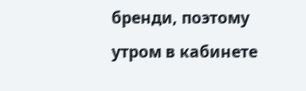бренди, поэтому утром в кабинете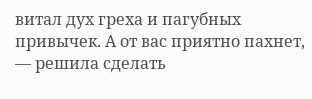витал дух греха и пагубных привычек. А от вас приятно пахнет, — решила сделать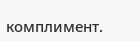комплимент.